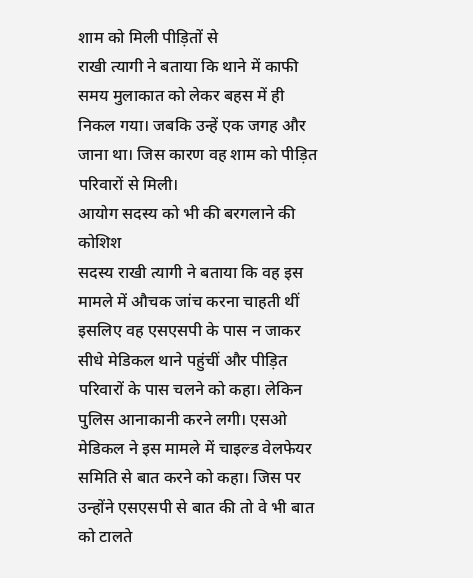शाम को मिली पीड़ितों से
राखी त्यागी ने बताया कि थाने में काफी समय मुलाकात को लेकर बहस में ही निकल गया। जबकि उन्हें एक जगह और जाना था। जिस कारण वह शाम को पीड़ित परिवारों से मिली।
आयोग सदस्य को भी की बरगलाने की कोशिश
सदस्य राखी त्यागी ने बताया कि वह इस मामले में औचक जांच करना चाहती थीं इसलिए वह एसएसपी के पास न जाकर सीधे मेडिकल थाने पहुंचीं और पीड़ित परिवारों के पास चलने को कहा। लेकिन पुलिस आनाकानी करने लगी। एसओ मेडिकल ने इस मामले में चाइल्ड वेलफेयर समिति से बात करने को कहा। जिस पर उन्होंने एसएसपी से बात की तो वे भी बात को टालते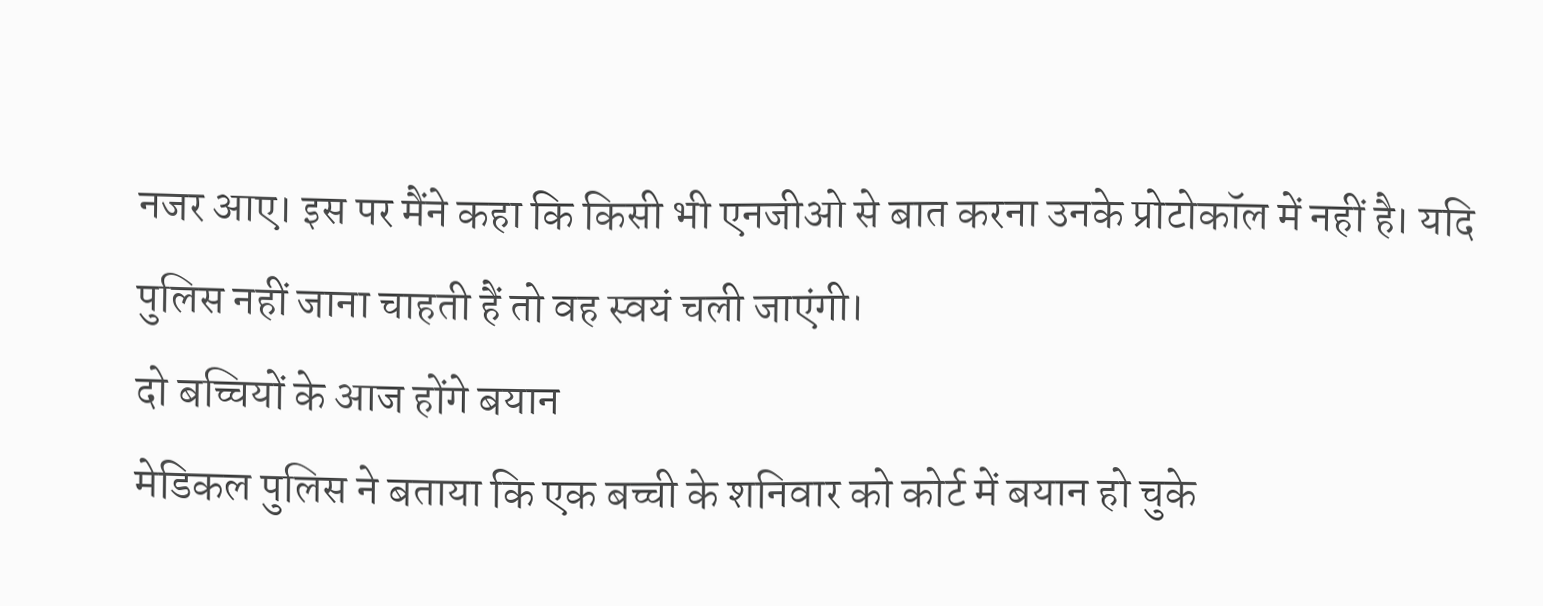नजर आए। इस पर मैंने कहा कि किसी भी एनजीओ से बात करना उनके प्रोटोकॉल में नहीं है। यदि पुलिस नहीं जाना चाहती हैं तो वह स्वयं चली जाएंगी।
दो बच्चियों के आज होंगे बयान
मेडिकल पुलिस ने बताया कि एक बच्ची के शनिवार को कोर्ट में बयान हो चुके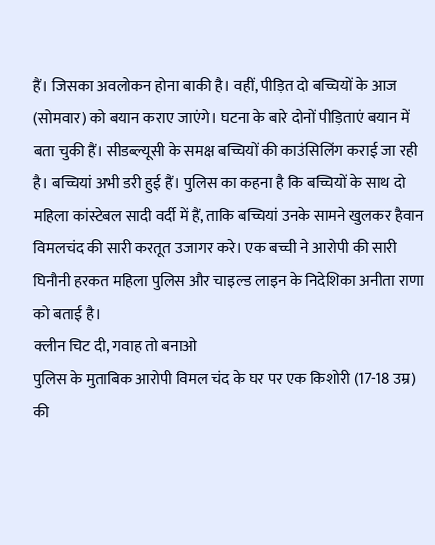हैं। जिसका अवलोकन होना बाकी है। वहीं, पीड़ित दो बच्चियों के आज (सोमवार) को बयान कराए जाएंगे। घटना के बारे दोनों पीड़िताएं बयान में बता चुकी हैं। सीडब्ल्यूसी के समक्ष बच्चियों की काउंसिलिंग कराई जा रही है। बच्चियां अभी डरी हुई हैं। पुलिस का कहना है कि बच्चियों के साथ दो महिला कांस्टेबल सादी वर्दी में हैं, ताकि बच्चियां उनके सामने खुलकर हैवान विमलचंद की सारी करतूत उजागर करे। एक बच्ची ने आरोपी की सारी घिनौनी हरकत महिला पुलिस और चाइल्ड लाइन के निदेशिका अनीता राणा को बताई है।
क्लीन चिट दी, गवाह तो बनाओ
पुलिस के मुताबिक आरोपी विमल चंद के घर पर एक किशोरी (17-18 उम्र) की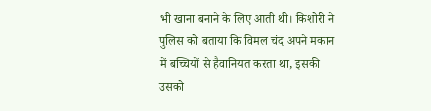भी खाना बनाने के लिए आती थी। किशोरी ने पुलिस को बताया कि विमल चंद अपने मकान में बच्चियों से हैवानियत करता था, इसकी उसको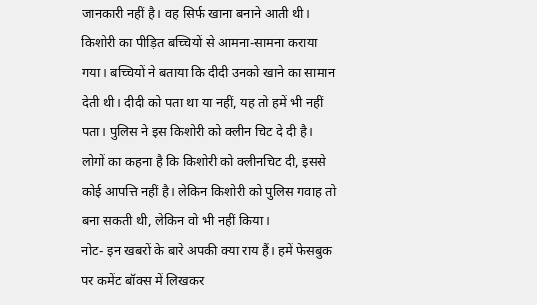जानकारी नहीं है। वह सिर्फ खाना बनाने आती थी। किशोरी का पीड़ित बच्चियों से आमना-सामना कराया गया। बच्चियों ने बताया कि दीदी उनको खाने का सामान देती थी। दीदी को पता था या नहीं, यह तो हमें भी नहीं पता। पुलिस ने इस किशोरी को क्लीन चिट दे दी है। लोगों का कहना है कि किशोरी को क्लीनचिट दी, इससे कोई आपत्ति नहीं है। लेकिन किशोरी को पुलिस गवाह तो बना सकती थी, लेकिन वो भी नहीं किया।
नोट- इन खबरों के बारे अपकी क्या राय हैं। हमें फेसबुक पर कमेंट बॉक्स में लिखकर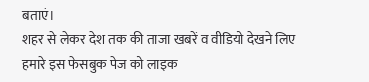बताएं।
शहर से लेकर देश तक की ताजा खबरें व वीडियो देखने लिए हमारे इस फेसबुक पेज को लाइक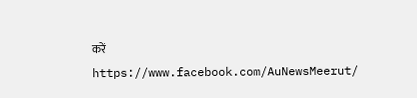करें
https://www.facebook.com/AuNewsMeerut/